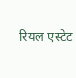रियल एस्टेट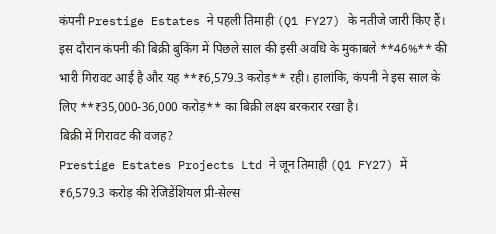कंपनी Prestige Estates ने पहली तिमाही (Q1 FY27) के नतीजे जारी किए हैं। इस दौरान कंपनी की बिक्री बुकिंग में पिछले साल की इसी अवधि के मुकाबले **46%** की भारी गिरावट आई है और यह **₹6,579.3 करोड़** रही। हालांकि, कंपनी ने इस साल के लिए **₹35,000-36,000 करोड़** का बिक्री लक्ष्य बरकरार रखा है।
बिक्री में गिरावट की वजह?
Prestige Estates Projects Ltd ने जून तिमाही (Q1 FY27) में ₹6,579.3 करोड़ की रेजिडेंशियल प्री-सेल्स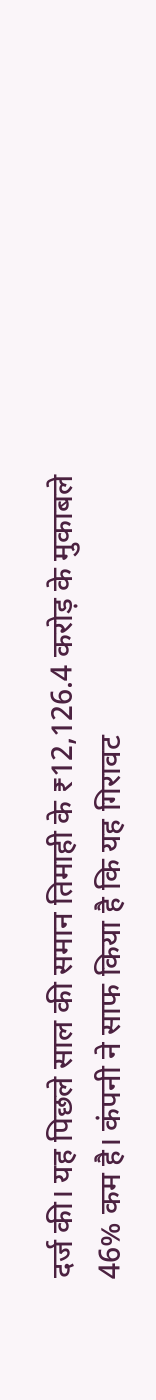दर्ज की। यह पिछले साल की समान तिमाही के ₹12,126.4 करोड़ के मुकाबले 46% कम है। कंपनी ने साफ किया है कि यह गिरावट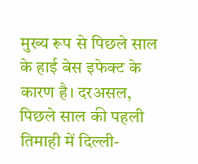मुख्य रूप से पिछले साल के हाई बेस इफेक्ट के कारण है। दरअसल, पिछले साल की पहली तिमाही में दिल्ली-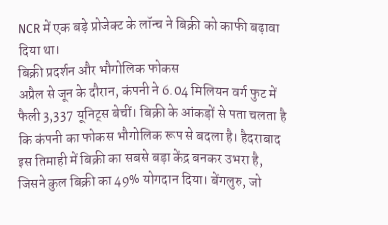NCR में एक बड़े प्रोजेक्ट के लॉन्च ने बिक्री को काफी बढ़ावा दिया था।
बिक्री प्रदर्शन और भौगोलिक फोकस
अप्रैल से जून के दौरान, कंपनी ने 6.04 मिलियन वर्ग फुट में फैली 3,337 यूनिट्स बेचीं। बिक्री के आंकड़ों से पता चलता है कि कंपनी का फोकस भौगोलिक रूप से बदला है। हैदराबाद इस तिमाही में बिक्री का सबसे बड़ा केंद्र बनकर उभरा है, जिसने कुल बिक्री का 49% योगदान दिया। बेंगलुरु, जो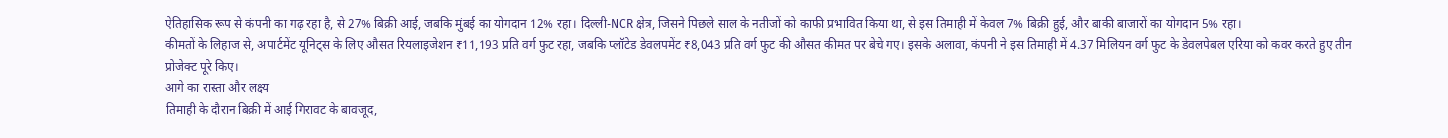ऐतिहासिक रूप से कंपनी का गढ़ रहा है, से 27% बिक्री आई, जबकि मुंबई का योगदान 12% रहा। दिल्ली-NCR क्षेत्र, जिसने पिछले साल के नतीजों को काफी प्रभावित किया था, से इस तिमाही में केवल 7% बिक्री हुई, और बाकी बाजारों का योगदान 5% रहा।
कीमतों के लिहाज से, अपार्टमेंट यूनिट्स के लिए औसत रियलाइजेशन ₹11,193 प्रति वर्ग फुट रहा, जबकि प्लॉटेड डेवलपमेंट ₹8,043 प्रति वर्ग फुट की औसत कीमत पर बेचे गए। इसके अलावा, कंपनी ने इस तिमाही में 4.37 मिलियन वर्ग फुट के डेवलपेबल एरिया को कवर करते हुए तीन प्रोजेक्ट पूरे किए।
आगे का रास्ता और लक्ष्य
तिमाही के दौरान बिक्री में आई गिरावट के बावजूद,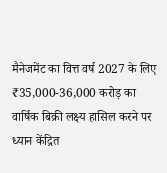मैनेजमेंट का वित्त वर्ष 2027 के लिए ₹35,000-36,000 करोड़ का वार्षिक बिक्री लक्ष्य हासिल करने पर ध्यान केंद्रित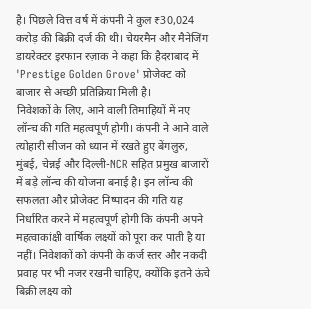है। पिछले वित्त वर्ष में कंपनी ने कुल ₹30,024 करोड़ की बिक्री दर्ज की थी। चेयरमैन और मैनेजिंग डायरेक्टर इरफान रज़ाक ने कहा कि हैदराबाद में 'Prestige Golden Grove' प्रोजेक्ट को बाजार से अच्छी प्रतिक्रिया मिली है।
निवेशकों के लिए, आने वाली तिमाहियों में नए लॉन्च की गति महत्वपूर्ण होगी। कंपनी ने आने वाले त्योहारी सीजन को ध्यान में रखते हुए बेंगलुरु, मुंबई, चेन्नई और दिल्ली-NCR सहित प्रमुख बाजारों में बड़े लॉन्च की योजना बनाई है। इन लॉन्च की सफलता और प्रोजेक्ट निष्पादन की गति यह निर्धारित करने में महत्वपूर्ण होगी कि कंपनी अपने महत्वाकांक्षी वार्षिक लक्ष्यों को पूरा कर पाती है या नहीं। निवेशकों को कंपनी के कर्ज स्तर और नकदी प्रवाह पर भी नजर रखनी चाहिए, क्योंकि इतने ऊंचे बिक्री लक्ष्य को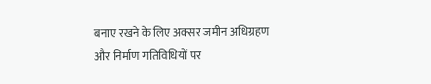बनाए रखने के लिए अक्सर जमीन अधिग्रहण और निर्माण गतिविधियों पर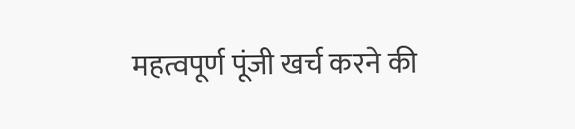महत्वपूर्ण पूंजी खर्च करने की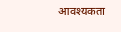आवश्यकता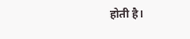होती है।